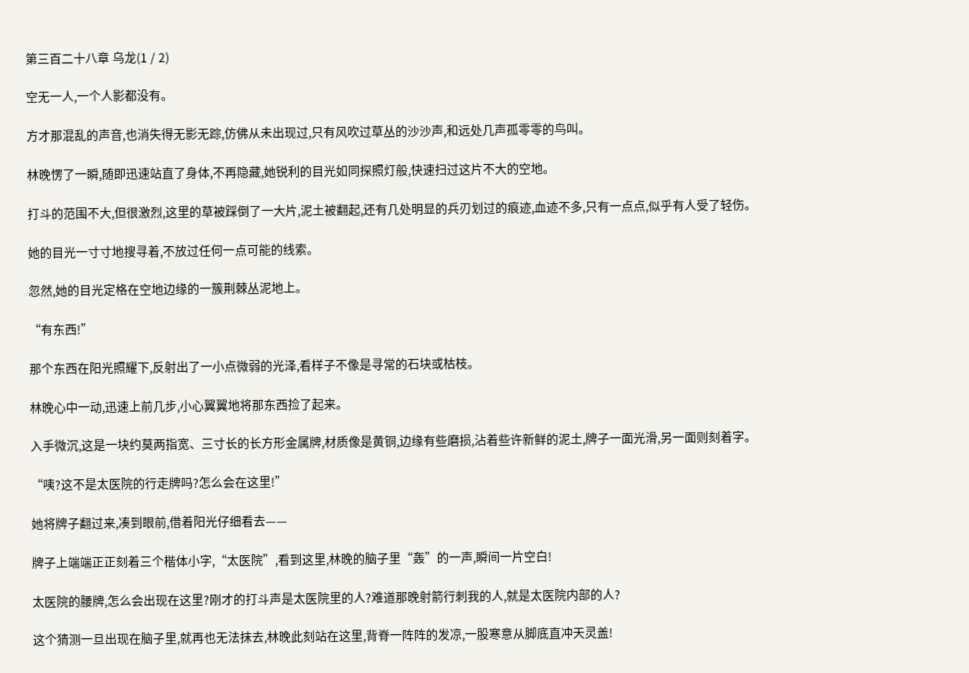第三百二十八章 乌龙(1 / 2)

空无一人,一个人影都没有。

方才那混乱的声音,也消失得无影无踪,仿佛从未出现过,只有风吹过草丛的沙沙声,和远处几声孤零零的鸟叫。

林晚愣了一瞬,随即迅速站直了身体,不再隐藏,她锐利的目光如同探照灯般,快速扫过这片不大的空地。

打斗的范围不大,但很激烈,这里的草被踩倒了一大片,泥土被翻起,还有几处明显的兵刃划过的痕迹,血迹不多,只有一点点,似乎有人受了轻伤。

她的目光一寸寸地搜寻着,不放过任何一点可能的线索。

忽然,她的目光定格在空地边缘的一簇荆棘丛泥地上。

“有东西!”

那个东西在阳光照耀下,反射出了一小点微弱的光泽,看样子不像是寻常的石块或枯枝。

林晚心中一动,迅速上前几步,小心翼翼地将那东西捡了起来。

入手微沉,这是一块约莫两指宽、三寸长的长方形金属牌,材质像是黄铜,边缘有些磨损,沾着些许新鲜的泥土,牌子一面光滑,另一面则刻着字。

“咦?这不是太医院的行走牌吗?怎么会在这里!”

她将牌子翻过来,凑到眼前,借着阳光仔细看去——

牌子上端端正正刻着三个楷体小字,“太医院”,看到这里,林晚的脑子里“轰”的一声,瞬间一片空白!

太医院的腰牌,怎么会出现在这里?刚才的打斗声是太医院里的人?难道那晚射箭行刺我的人,就是太医院内部的人?

这个猜测一旦出现在脑子里,就再也无法抹去,林晚此刻站在这里,背脊一阵阵的发凉,一股寒意从脚底直冲天灵盖!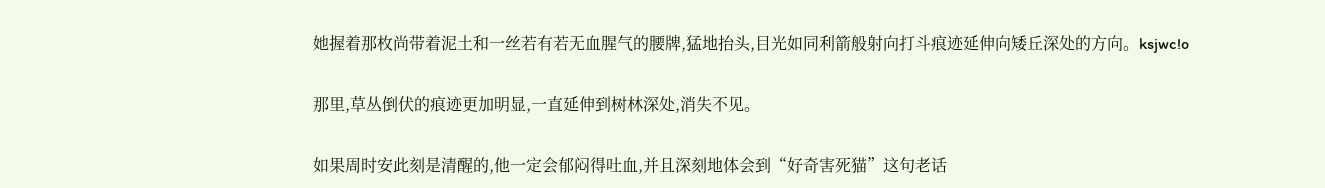她握着那枚尚带着泥土和一丝若有若无血腥气的腰牌,猛地抬头,目光如同利箭般射向打斗痕迹延伸向矮丘深处的方向。ksjwc!o

那里,草丛倒伏的痕迹更加明显,一直延伸到树林深处,消失不见。

如果周时安此刻是清醒的,他一定会郁闷得吐血,并且深刻地体会到“好奇害死猫”这句老话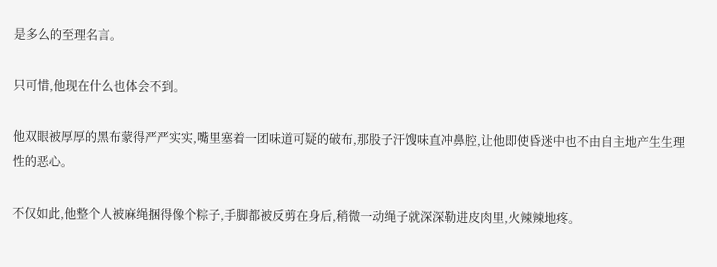是多么的至理名言。

只可惜,他现在什么也体会不到。

他双眼被厚厚的黑布蒙得严严实实,嘴里塞着一团味道可疑的破布,那股子汗馊味直冲鼻腔,让他即使昏迷中也不由自主地产生生理性的恶心。

不仅如此,他整个人被麻绳捆得像个粽子,手脚都被反剪在身后,稍微一动绳子就深深勒进皮肉里,火辣辣地疼。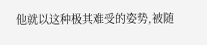他就以这种极其难受的姿势,被随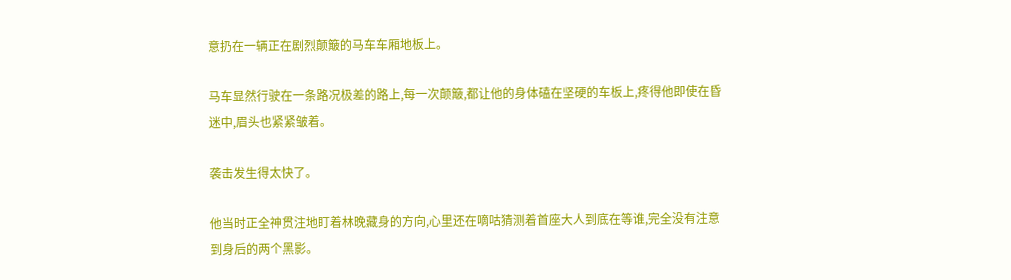意扔在一辆正在剧烈颠簸的马车车厢地板上。

马车显然行驶在一条路况极差的路上,每一次颠簸,都让他的身体磕在坚硬的车板上,疼得他即使在昏迷中,眉头也紧紧皱着。

袭击发生得太快了。

他当时正全神贯注地盯着林晚藏身的方向,心里还在嘀咕猜测着首座大人到底在等谁,完全没有注意到身后的两个黑影。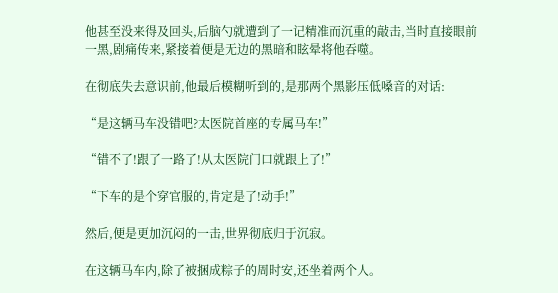他甚至没来得及回头,后脑勺就遭到了一记精准而沉重的敲击,当时直接眼前一黑,剧痛传来,紧接着便是无边的黑暗和眩晕将他吞噬。

在彻底失去意识前,他最后模糊听到的,是那两个黑影压低嗓音的对话:

“是这辆马车没错吧?太医院首座的专属马车!”

“错不了!跟了一路了!从太医院门口就跟上了!”

“下车的是个穿官服的,肯定是了!动手!”

然后,便是更加沉闷的一击,世界彻底归于沉寂。

在这辆马车内,除了被捆成粽子的周时安,还坐着两个人。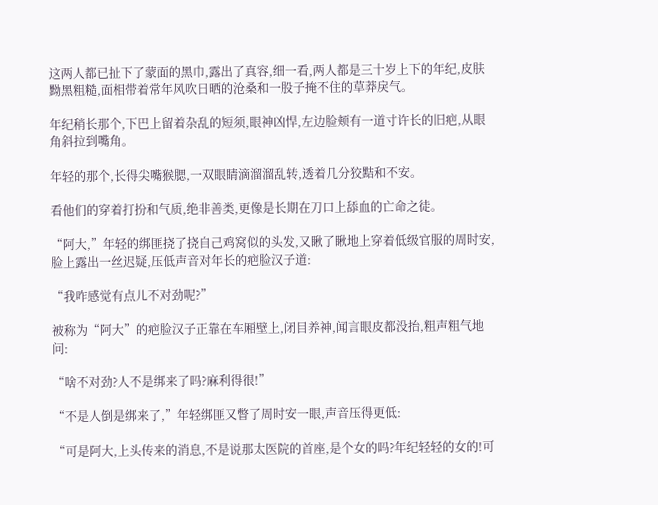这两人都已扯下了蒙面的黑巾,露出了真容,细一看,两人都是三十岁上下的年纪,皮肤黝黑粗糙,面相带着常年风吹日晒的沧桑和一股子掩不住的草莽戾气。

年纪稍长那个,下巴上留着杂乱的短须,眼神凶悍,左边脸颊有一道寸许长的旧疤,从眼角斜拉到嘴角。

年轻的那个,长得尖嘴猴腮,一双眼睛滴溜溜乱转,透着几分狡黠和不安。

看他们的穿着打扮和气质,绝非善类,更像是长期在刀口上舔血的亡命之徒。

“阿大,”年轻的绑匪挠了挠自己鸡窝似的头发,又瞅了瞅地上穿着低级官服的周时安,脸上露出一丝迟疑,压低声音对年长的疤脸汉子道:

“我咋感觉有点儿不对劲呢?”

被称为“阿大”的疤脸汉子正靠在车厢壁上,闭目养神,闻言眼皮都没抬,粗声粗气地问:

“啥不对劲?人不是绑来了吗?麻利得很!”

“不是人倒是绑来了,”年轻绑匪又瞥了周时安一眼,声音压得更低:

“可是阿大,上头传来的消息,不是说那太医院的首座,是个女的吗?年纪轻轻的女的!可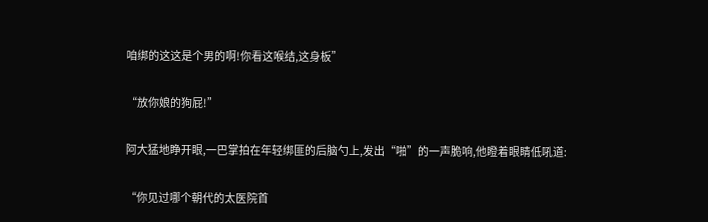咱绑的这这是个男的啊!你看这喉结,这身板”

“放你娘的狗屁!”

阿大猛地睁开眼,一巴掌拍在年轻绑匪的后脑勺上,发出“啪”的一声脆响,他瞪着眼睛低吼道:

“你见过哪个朝代的太医院首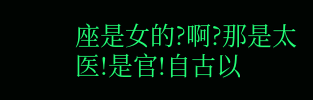座是女的?啊?那是太医!是官!自古以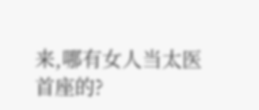来,哪有女人当太医首座的?